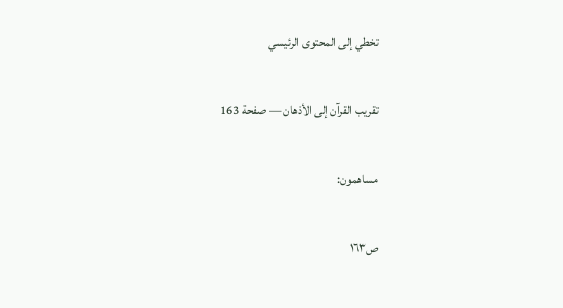تخطي إلى المحتوى الرئيسي

تقريب القرآن إلى الأذهان — صفحة 163

مساهمون:

ص١٦٣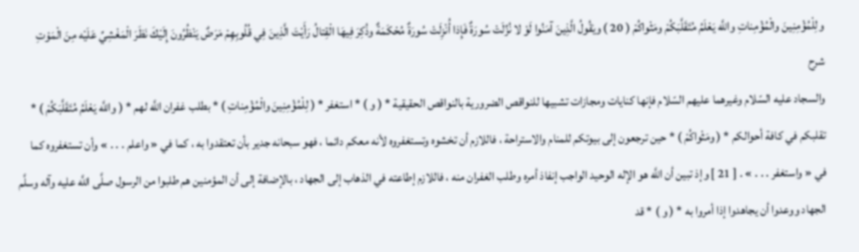ولِلْمُؤْمِنِينَ والْمُؤْمِناتِ واللَّه يَعْلَمُ مُتَقَلَّبَكُمْ ومَثْواكُمْ ( 20 ) ويَقُولُ الَّذِينَ آمَنُوا لَوْ لا نُزِّلَتْ سُورَةٌ فَإِذا أُنْزِلَتْ سُورَةٌ مُحْكَمَةٌ وذُكِرَ فِيهَا الْقِتالُ رَأَيْتَ الَّذِينَ فِي قُلُوبِهِمْ مَرَضٌ يَنْظُرُونَ إِلَيْكَ نَظَرَ الْمَغْشِيِّ عَلَيْه مِنَ الْمَوْتِ
شرح
والسجاد عليه السّلام وغيرهما عليهم السّلام فإنها كنايات ومجازات تشبيها للنواقص الضرورية بالنواقص الحقيقية * ( و ) * استغفر * ( لِلْمُؤْمِنِينَ والْمُؤْمِناتِ ) * بطلب غفران اللَّه لهم * ( واللَّه يَعْلَمُ مُتَقَلَّبَكُمْ ) * تقلبكم في كافة أحوالكم * ( ومَثْواكُمْ ) * حين ترجعون إلى بيوتكم للمنام والاستراحة ، فاللازم أن تخشوه وتستغفروه لأنه معكم دائما ، فهو سبحانه جدير بأن تعتقدوا به ، كما في « واعلم . . . » وأن تستغفروه كما في « واستغفر . . . » . [ 21 ] وإذ تبين أن اللَّه هو الإله الوحيد الواجب إنفاذ أمره وطلب الغفران منه ، فاللازم إطاعته في الذهاب إلى الجهاد ، بالإضافة إلى أن المؤمنين هم طلبوا من الرسول صلَّى اللَّه عليه وآله وسلَّم الجهاد ووعدوا أن يجاهدوا إذا أمروا به * ( و ) * قد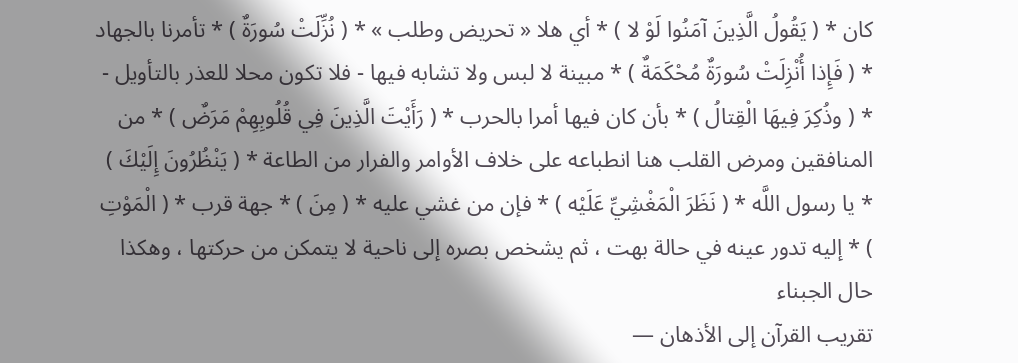كان * ( يَقُولُ الَّذِينَ آمَنُوا لَوْ لا ) * أي هلا « تحريض وطلب » * ( نُزِّلَتْ سُورَةٌ ) * تأمرنا بالجهاد * ( فَإِذا أُنْزِلَتْ سُورَةٌ مُحْكَمَةٌ ) * مبينة لا لبس ولا تشابه فيها - فلا تكون محلا للعذر بالتأويل - * ( وذُكِرَ فِيهَا الْقِتالُ ) * بأن كان فيها أمرا بالحرب * ( رَأَيْتَ الَّذِينَ فِي قُلُوبِهِمْ مَرَضٌ ) * من المنافقين ومرض القلب هنا انطباعه على خلاف الأوامر والفرار من الطاعة * ( يَنْظُرُونَ إِلَيْكَ ) * يا رسول اللَّه * ( نَظَرَ الْمَغْشِيِّ عَلَيْه ) * فإن من غشي عليه * ( مِنَ ) * جهة قرب * ( الْمَوْتِ ) * إليه تدور عينه في حالة بهت ، ثم يشخص بصره إلى ناحية لا يتمكن من حركتها ، وهكذا حال الجبناء
تقريب القرآن إلى الأذهان —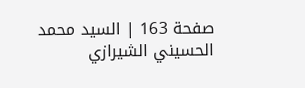صفحة 163 | السيد محمد الحسيني الشيرازي